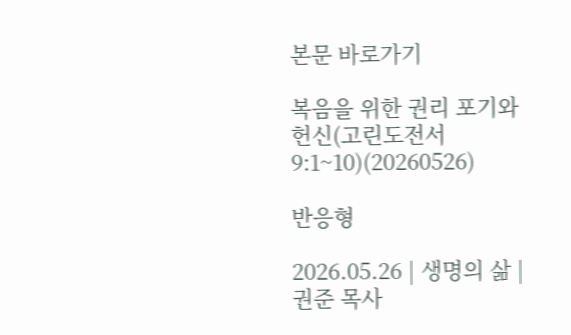본문 바로가기

복음을 위한 권리 포기와 헌신(고린도전서 9:1~10)(20260526)

반응형

2026.05.26 | 생명의 삶 | 권준 목사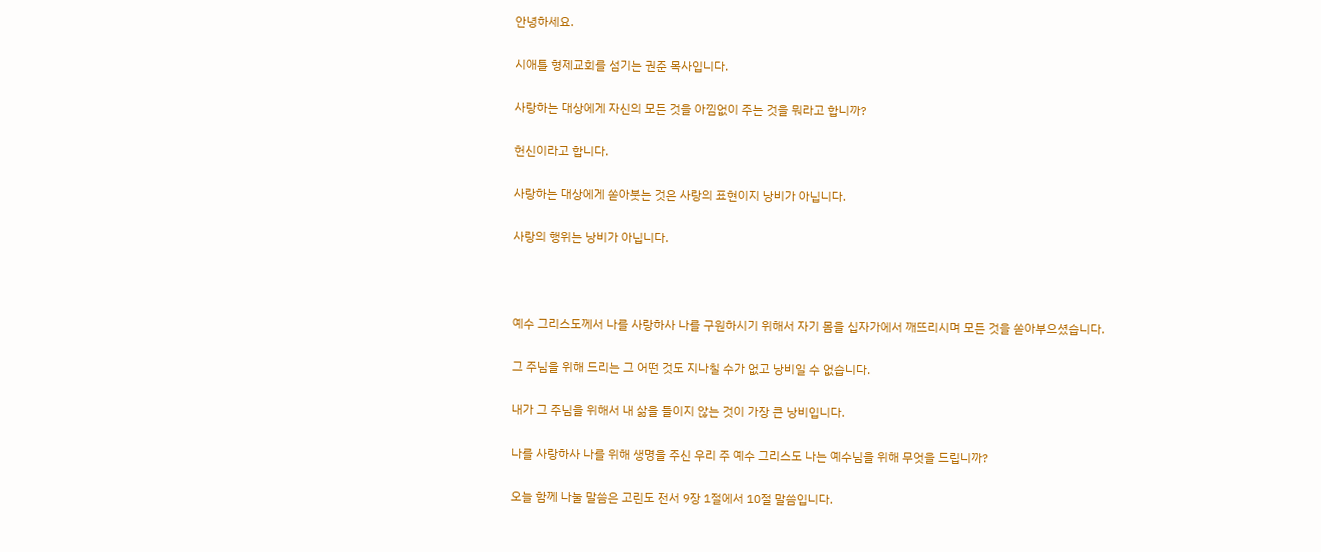안녕하세요.

시애틀 형제교회를 섬기는 권준 목사입니다.

사랑하는 대상에게 자신의 모든 것을 아낌없이 주는 것을 뭐라고 합니까?

헌신이라고 합니다.

사랑하는 대상에게 쏟아붓는 것은 사랑의 표현이지 낭비가 아닙니다.

사랑의 행위는 낭비가 아닙니다.



예수 그리스도께서 나를 사랑하사 나를 구원하시기 위해서 자기 몸을 십자가에서 깨뜨리시며 모든 것을 쏟아부으셨습니다.

그 주님을 위해 드리는 그 어떤 것도 지나칠 수가 없고 낭비일 수 없습니다.

내가 그 주님을 위해서 내 삶을 들이지 않는 것이 가장 큰 낭비입니다.

나를 사랑하사 나를 위해 생명을 주신 우리 주 예수 그리스도 나는 예수님을 위해 무엇을 드립니까?

오늘 함께 나눌 말씀은 고린도 전서 9장 1절에서 10절 말씀입니다.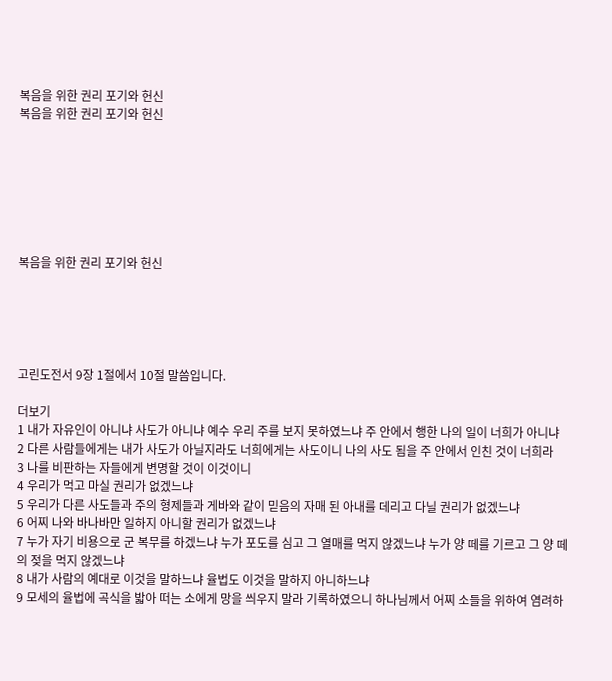복음을 위한 권리 포기와 헌신
복음을 위한 권리 포기와 헌신







복음을 위한 권리 포기와 헌신





고린도전서 9장 1절에서 10절 말씀입니다.

더보기
1 내가 자유인이 아니냐 사도가 아니냐 예수 우리 주를 보지 못하였느냐 주 안에서 행한 나의 일이 너희가 아니냐
2 다른 사람들에게는 내가 사도가 아닐지라도 너희에게는 사도이니 나의 사도 됨을 주 안에서 인친 것이 너희라
3 나를 비판하는 자들에게 변명할 것이 이것이니
4 우리가 먹고 마실 권리가 없겠느냐
5 우리가 다른 사도들과 주의 형제들과 게바와 같이 믿음의 자매 된 아내를 데리고 다닐 권리가 없겠느냐
6 어찌 나와 바나바만 일하지 아니할 권리가 없겠느냐
7 누가 자기 비용으로 군 복무를 하겠느냐 누가 포도를 심고 그 열매를 먹지 않겠느냐 누가 양 떼를 기르고 그 양 떼의 젖을 먹지 않겠느냐
8 내가 사람의 예대로 이것을 말하느냐 율법도 이것을 말하지 아니하느냐
9 모세의 율법에 곡식을 밟아 떠는 소에게 망을 씌우지 말라 기록하였으니 하나님께서 어찌 소들을 위하여 염려하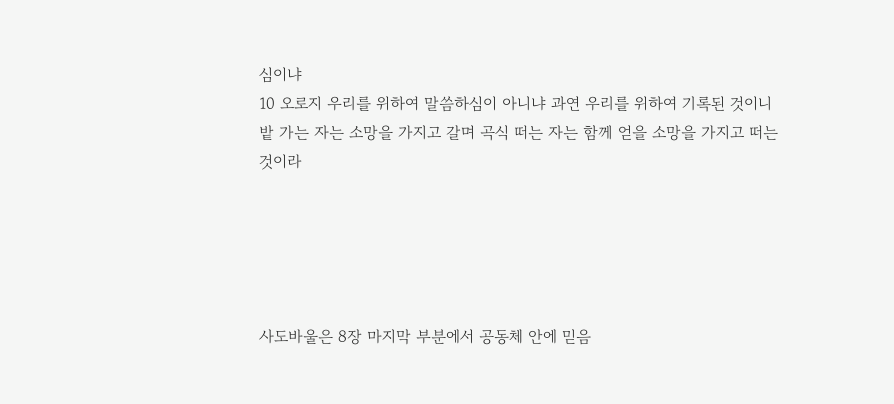심이냐
10 오로지 우리를 위하여 말씀하심이 아니냐 과연 우리를 위하여 기록된 것이니 밭 가는 자는 소망을 가지고 갈며 곡식 떠는 자는 함께 얻을 소망을 가지고 떠는 것이라





사도바울은 8장 마지막 부분에서 공동체 안에 믿음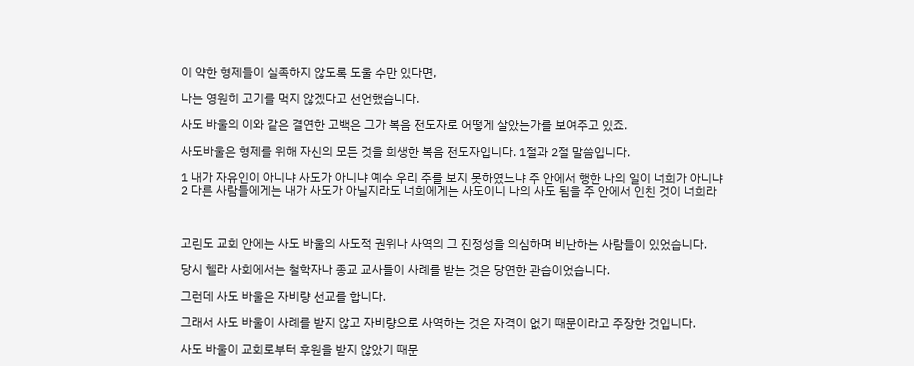이 약한 형제들이 실족하지 않도록 도울 수만 있다면,

나는 영원히 고기를 먹지 않겠다고 선언했습니다.

사도 바울의 이와 같은 결연한 고백은 그가 복음 전도자로 어떻게 살았는가를 보여주고 있죠.

사도바울은 형제를 위해 자신의 모든 것을 희생한 복음 전도자입니다. 1절과 2절 말씀입니다.

1 내가 자유인이 아니냐 사도가 아니냐 예수 우리 주를 보지 못하였느냐 주 안에서 행한 나의 일이 너희가 아니냐
2 다른 사람들에게는 내가 사도가 아닐지라도 너희에게는 사도이니 나의 사도 됨을 주 안에서 인친 것이 너희라



고린도 교회 안에는 사도 바울의 사도적 권위나 사역의 그 진정성을 의심하며 비난하는 사람들이 있었습니다.

당시 헬라 사회에서는 철학자나 종교 교사들이 사례를 받는 것은 당연한 관습이었습니다.

그런데 사도 바울은 자비량 선교를 합니다.

그래서 사도 바울이 사례를 받지 않고 자비량으로 사역하는 것은 자격이 없기 때문이라고 주장한 것입니다.

사도 바울이 교회로부터 후원을 받지 않았기 때문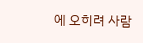에 오히려 사람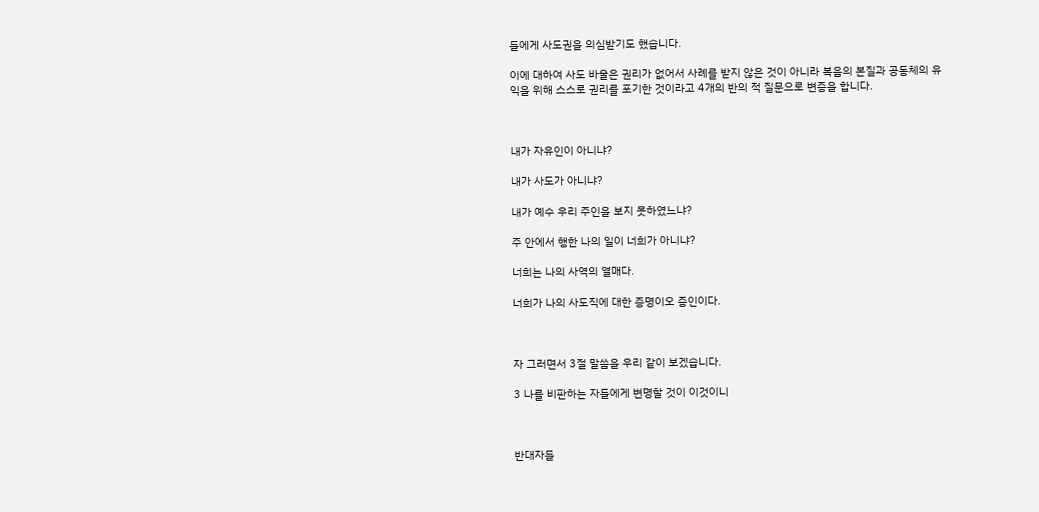들에게 사도권을 의심받기도 했습니다.

이에 대하여 사도 바울은 권리가 없어서 사례를 받지 않은 것이 아니라 복음의 본질과 공동체의 유익을 위해 스스로 권리를 포기한 것이라고 4개의 반의 적 질문으로 변증을 합니다.



내가 자유인이 아니냐?

내가 사도가 아니냐?

내가 예수 우리 주인을 보지 못하였느냐?

주 안에서 행한 나의 일이 너희가 아니냐?

너희는 나의 사역의 열매다.

너희가 나의 사도직에 대한 증명이오 증인이다.



자 그러면서 3절 말씀을 우리 같이 보겠습니다.

3 나를 비판하는 자들에게 변명할 것이 이것이니



반대자들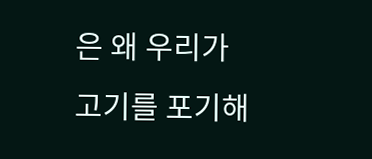은 왜 우리가 고기를 포기해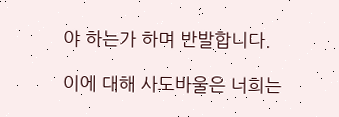야 하는가 하며 반발합니다.

이에 대해 사도바울은 너희는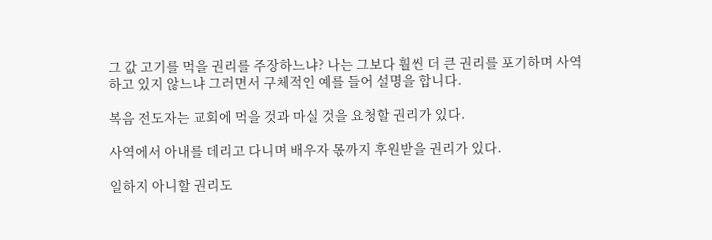그 값 고기를 먹을 권리를 주장하느냐? 나는 그보다 훨씬 더 큰 권리를 포기하며 사역하고 있지 않느냐 그러면서 구체적인 예를 들어 설명을 합니다.

복음 전도자는 교회에 먹을 것과 마실 것을 요청할 권리가 있다.

사역에서 아내를 데리고 다니며 배우자 몫까지 후원받을 권리가 있다.

일하지 아니할 권리도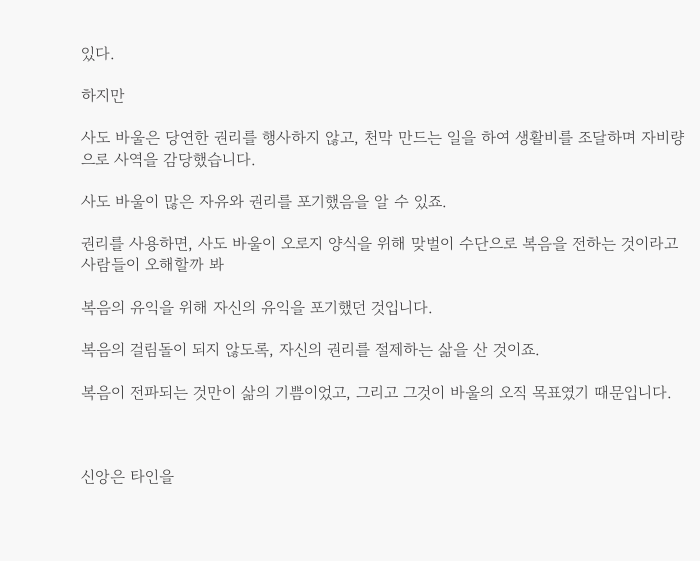있다.

하지만

사도 바울은 당연한 권리를 행사하지 않고, 천막 만드는 일을 하여 생활비를 조달하며 자비량으로 사역을 감당했습니다.

사도 바울이 많은 자유와 권리를 포기했음을 알 수 있죠.

권리를 사용하면, 사도 바울이 오로지 양식을 위해 맞벌이 수단으로 복음을 전하는 것이라고 사람들이 오해할까 봐

복음의 유익을 위해 자신의 유익을 포기했던 것입니다.

복음의 걸림돌이 되지 않도록, 자신의 권리를 절제하는 삶을 산 것이죠.

복음이 전파되는 것만이 삶의 기쁨이었고, 그리고 그것이 바울의 오직 목표였기 때문입니다.



신앙은 타인을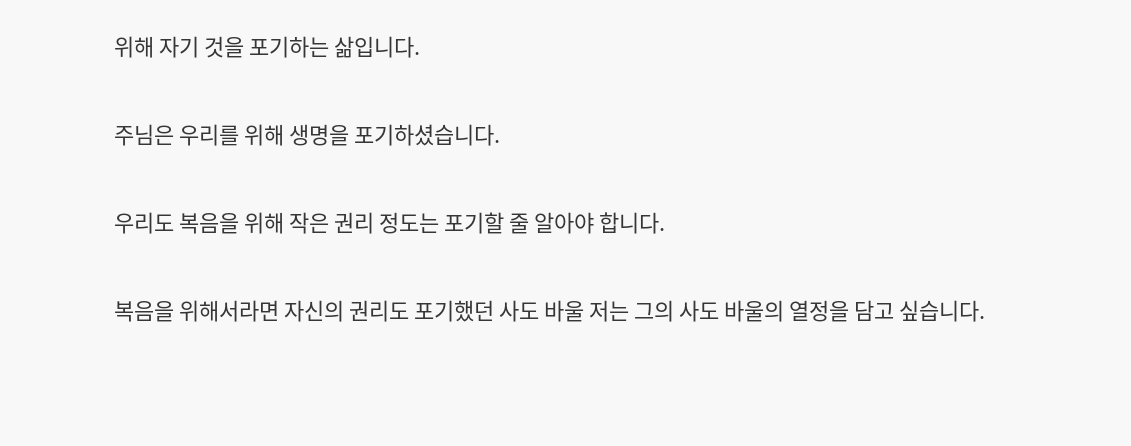위해 자기 것을 포기하는 삶입니다.

주님은 우리를 위해 생명을 포기하셨습니다.

우리도 복음을 위해 작은 권리 정도는 포기할 줄 알아야 합니다.

복음을 위해서라면 자신의 권리도 포기했던 사도 바울 저는 그의 사도 바울의 열정을 담고 싶습니다.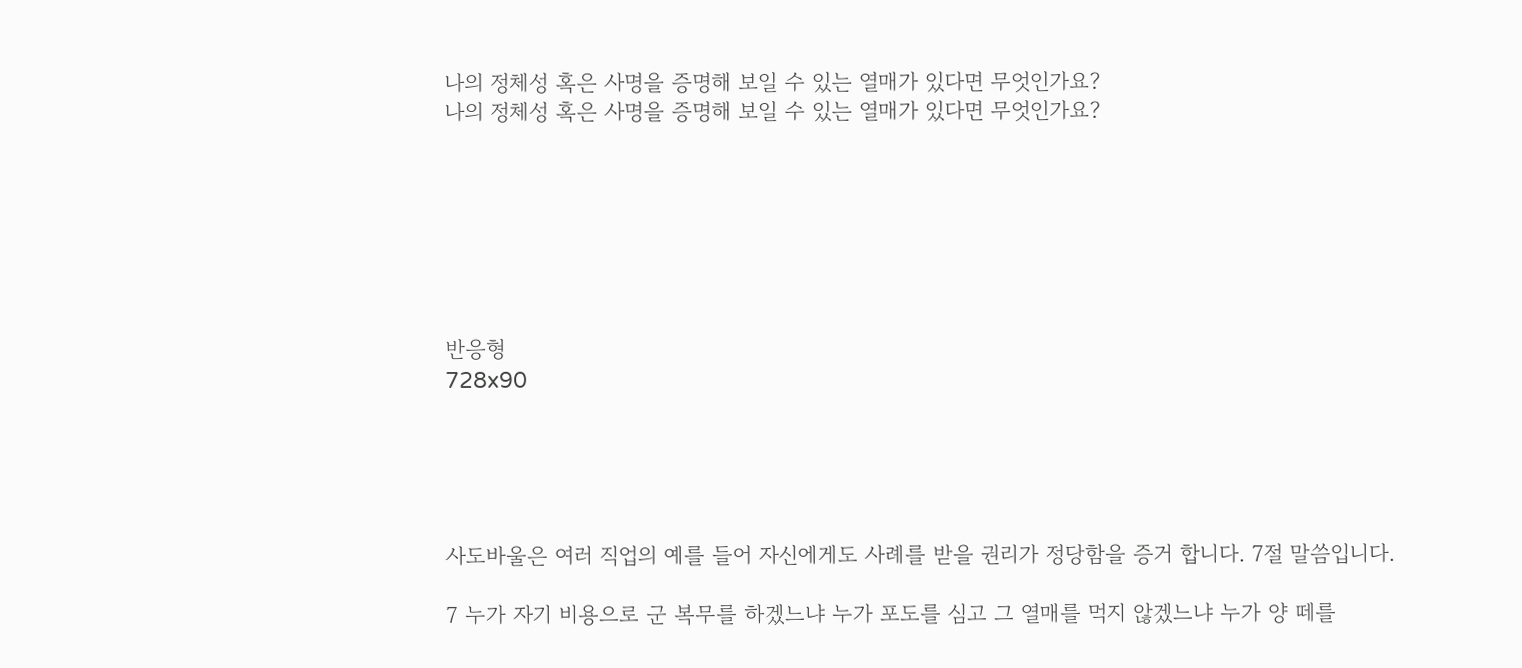나의 정체성 혹은 사명을 증명해 보일 수 있는 열매가 있다면 무엇인가요?
나의 정체성 혹은 사명을 증명해 보일 수 있는 열매가 있다면 무엇인가요?







반응형
728x90





사도바울은 여러 직업의 예를 들어 자신에게도 사례를 받을 권리가 정당함을 증거 합니다. 7절 말씀입니다.

7 누가 자기 비용으로 군 복무를 하겠느냐 누가 포도를 심고 그 열매를 먹지 않겠느냐 누가 양 떼를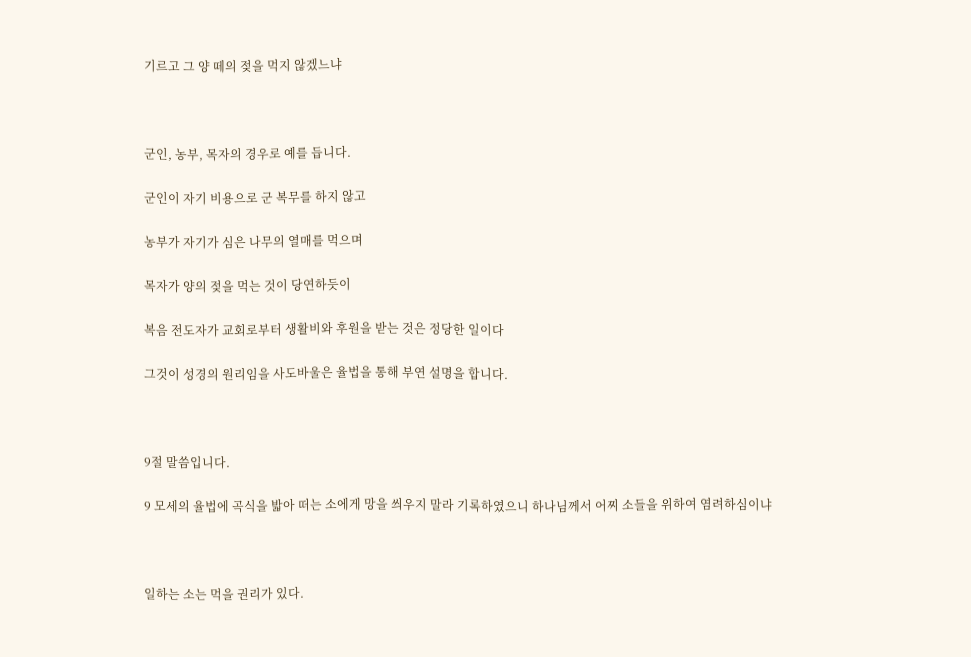기르고 그 양 떼의 젖을 먹지 않겠느냐



군인, 농부, 목자의 경우로 예를 듭니다.

군인이 자기 비용으로 군 복무를 하지 않고

농부가 자기가 심은 나무의 열매를 먹으며

목자가 양의 젖을 먹는 것이 당연하듯이

복음 전도자가 교회로부터 생활비와 후원을 받는 것은 정당한 일이다

그것이 성경의 원리임을 사도바울은 율법을 통해 부연 설명을 합니다.



9절 말씀입니다.

9 모세의 율법에 곡식을 밟아 떠는 소에게 망을 씌우지 말라 기록하였으니 하나님께서 어찌 소들을 위하여 염려하심이냐



일하는 소는 먹을 권리가 있다.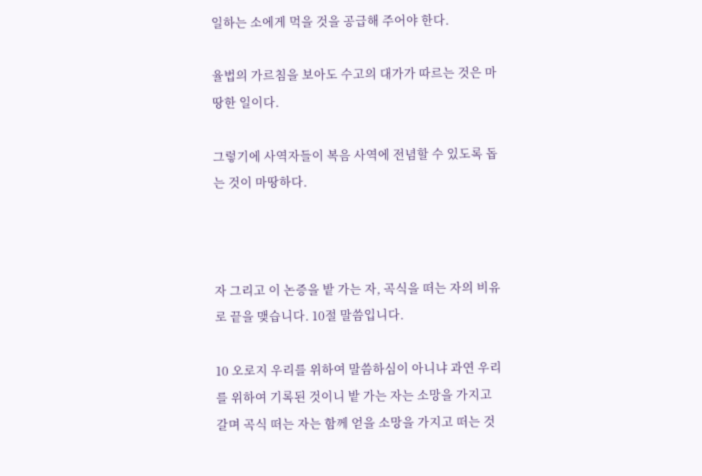일하는 소에게 먹을 것을 공급해 주어야 한다.

율법의 가르침을 보아도 수고의 대가가 따르는 것은 마땅한 일이다.

그렇기에 사역자들이 복음 사역에 전념할 수 있도록 돕는 것이 마땅하다.



자 그리고 이 논증을 밭 가는 자, 곡식을 떠는 자의 비유로 끝을 맺습니다. 10절 말씀입니다.

10 오로지 우리를 위하여 말씀하심이 아니냐 과연 우리를 위하여 기록된 것이니 밭 가는 자는 소망을 가지고 갈며 곡식 떠는 자는 함께 얻을 소망을 가지고 떠는 것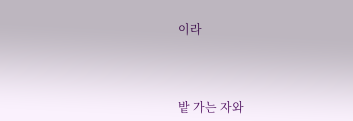이라



밭 가는 자와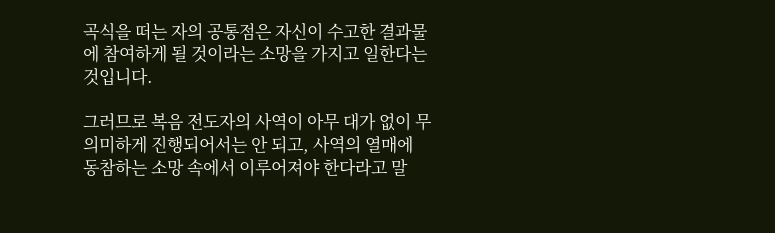곡식을 떠는 자의 공통점은 자신이 수고한 결과물에 참여하게 될 것이라는 소망을 가지고 일한다는 것입니다.

그러므로 복음 전도자의 사역이 아무 대가 없이 무의미하게 진행되어서는 안 되고, 사역의 열매에 동참하는 소망 속에서 이루어져야 한다라고 말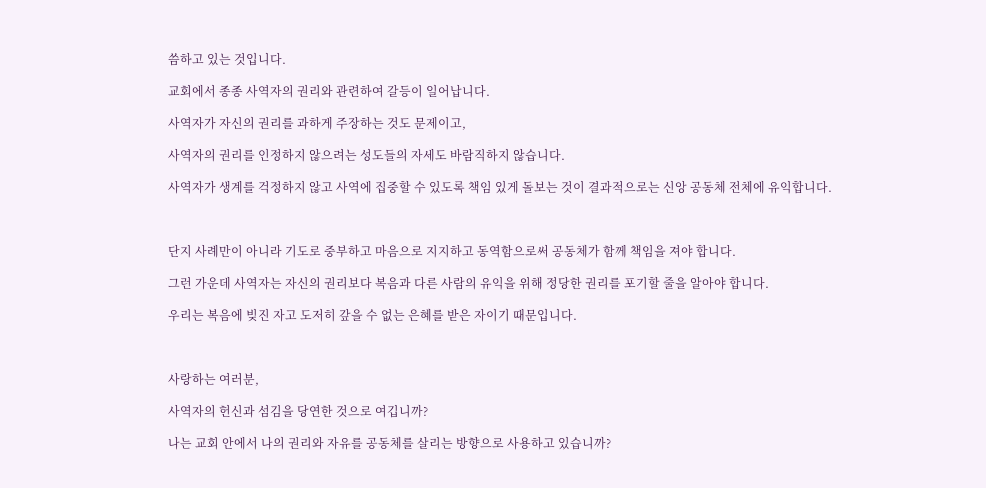씀하고 있는 것입니다.

교회에서 종종 사역자의 권리와 관련하여 갈등이 일어납니다.

사역자가 자신의 권리를 과하게 주장하는 것도 문제이고,

사역자의 권리를 인정하지 않으려는 성도들의 자세도 바람직하지 않습니다.

사역자가 생계를 걱정하지 않고 사역에 집중할 수 있도록 책임 있게 돌보는 것이 결과적으로는 신앙 공동체 전체에 유익합니다.



단지 사례만이 아니라 기도로 중부하고 마음으로 지지하고 동역함으로써 공동체가 함께 책임을 져야 합니다.

그런 가운데 사역자는 자신의 권리보다 복음과 다른 사람의 유익을 위해 정당한 권리를 포기할 줄을 알아야 합니다.

우리는 복음에 빚진 자고 도저히 갚을 수 없는 은혜를 받은 자이기 때문입니다.



사랑하는 여러분,

사역자의 헌신과 섬김을 당연한 것으로 여깁니까?

나는 교회 안에서 나의 권리와 자유를 공동체를 살리는 방향으로 사용하고 있습니까?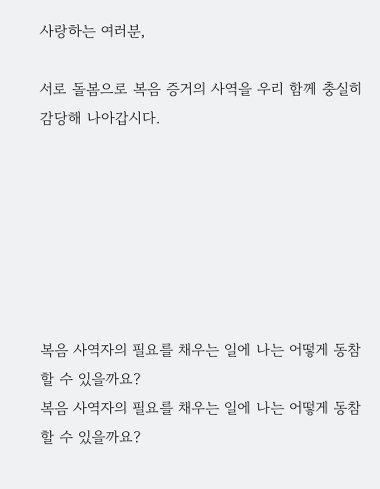사랑하는 여러분,

서로 돌봄으로 복음 증거의 사역을 우리 함께 충실히 감당해 나아갑시다.







복음 사역자의 필요를 채우는 일에 나는 어떻게 동참 할 수 있을까요?
복음 사역자의 필요를 채우는 일에 나는 어떻게 동참 할 수 있을까요?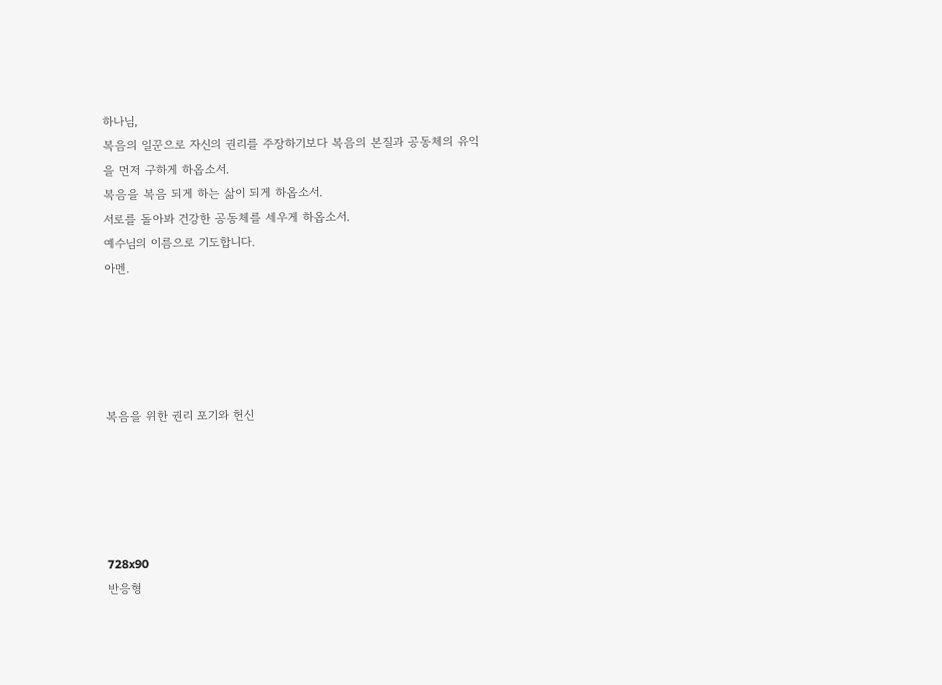하나님,
복음의 일꾼으로 자신의 권리를 주장하기보다 복음의 본질과 공동체의 유익을 먼저 구하게 하옵소서.
복음을 복음 되게 하는 삶이 되게 하옵소서.
서로를 돌아봐 건강한 공동체를 세우게 하옵소서.
예수님의 이름으로 기도합니다.
아멘.





복음을 위한 권리 포기와 헌신





728x90
반응형